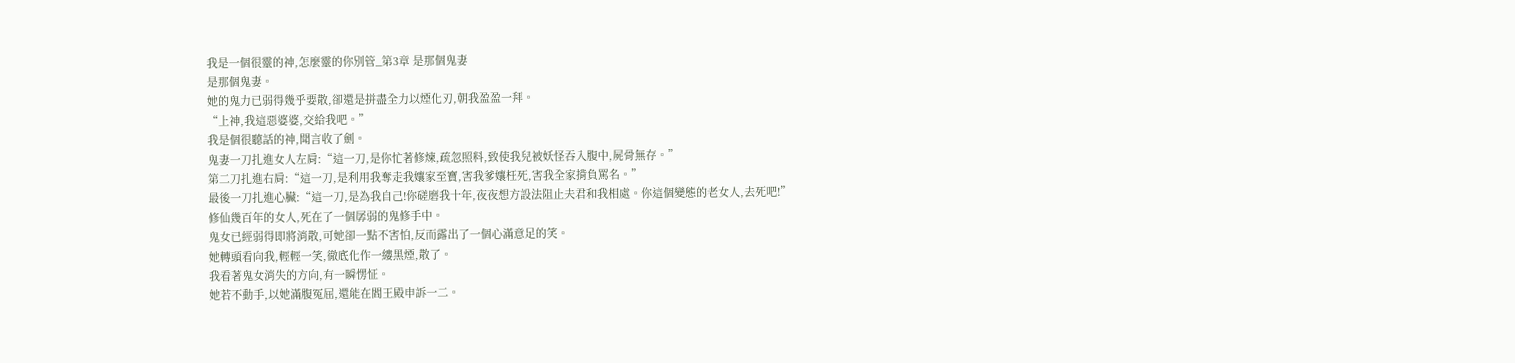我是一個很靈的神,怎麼靈的你別管_第3章 是那個鬼妻
是那個鬼妻。
她的鬼力已弱得幾乎要散,卻還是拼盡全力以煙化刃,朝我盈盈一拜。
“上神,我這惡婆婆,交給我吧。”
我是個很聽話的神,聞言收了劍。
鬼妻一刀扎進女人左肩:“這一刀,是你忙著修煉,疏忽照料,致使我兒被妖怪吞入腹中,屍骨無存。”
第二刀扎進右肩:“這一刀,是利用我奪走我孃家至寶,害我爹孃枉死,害我全家揹負罵名。”
最後一刀扎進心臟:“這一刀,是為我自己!你磋磨我十年,夜夜想方設法阻止夫君和我相處。你這個變態的老女人,去死吧!”
修仙幾百年的女人,死在了一個孱弱的鬼修手中。
鬼女已經弱得即將消散,可她卻一點不害怕,反而露出了一個心滿意足的笑。
她轉頭看向我,輕輕一笑,徹底化作一縷黑煙,散了。
我看著鬼女消失的方向,有一瞬愣怔。
她若不動手,以她滿腹冤屈,還能在閻王殿申訴一二。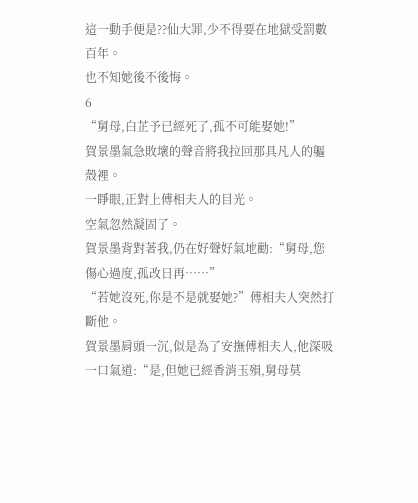這一動手便是??仙大罪,少不得要在地獄受罰數百年。
也不知她後不後悔。
6
“舅母,白芷予已經死了,孤不可能娶她!”
賀景墨氣急敗壞的聲音將我拉回那具凡人的軀殼裡。
一睜眼,正對上傅相夫人的目光。
空氣忽然凝固了。
賀景墨背對著我,仍在好聲好氣地勸:“舅母,您傷心過度,孤改日再……”
“若她沒死,你是不是就娶她?”傅相夫人突然打斷他。
賀景墨肩頭一沉,似是為了安撫傅相夫人,他深吸一口氣道:“是,但她已經香消玉殞,舅母莫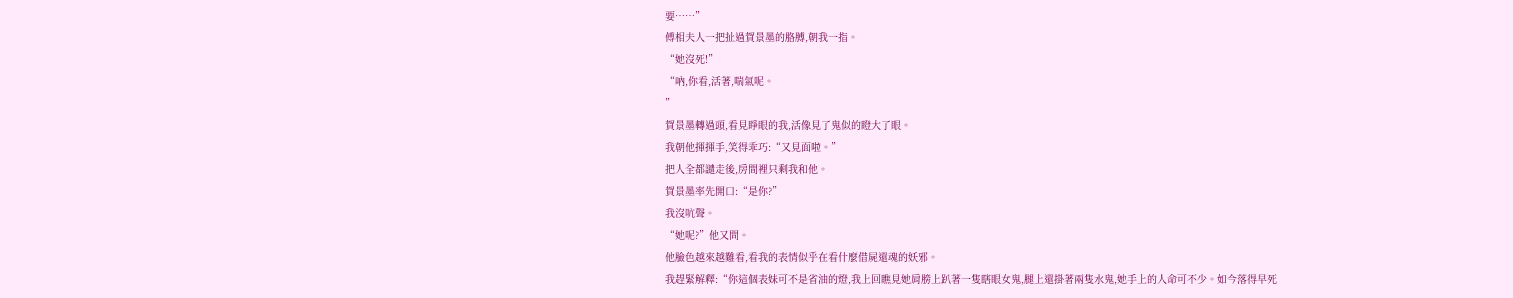要……”
傅相夫人一把扯過賀景墨的胳膊,朝我一指。
“她沒死!”
“吶,你看,活著,喘氣呢。
”
賀景墨轉過頭,看見睜眼的我,活像見了鬼似的瞪大了眼。
我朝他揮揮手,笑得乖巧:“又見面啦。”
把人全都譴走後,房間裡只剩我和他。
賀景墨率先開口:“是你?”
我沒吭聲。
“她呢?”他又問。
他臉色越來越難看,看我的表情似乎在看什麼借屍還魂的妖邪。
我趕緊解釋:“你這個表妹可不是省油的燈,我上回瞧見她肩膀上趴著一隻瞎眼女鬼,腿上還掛著兩隻水鬼,她手上的人命可不少。如今落得早死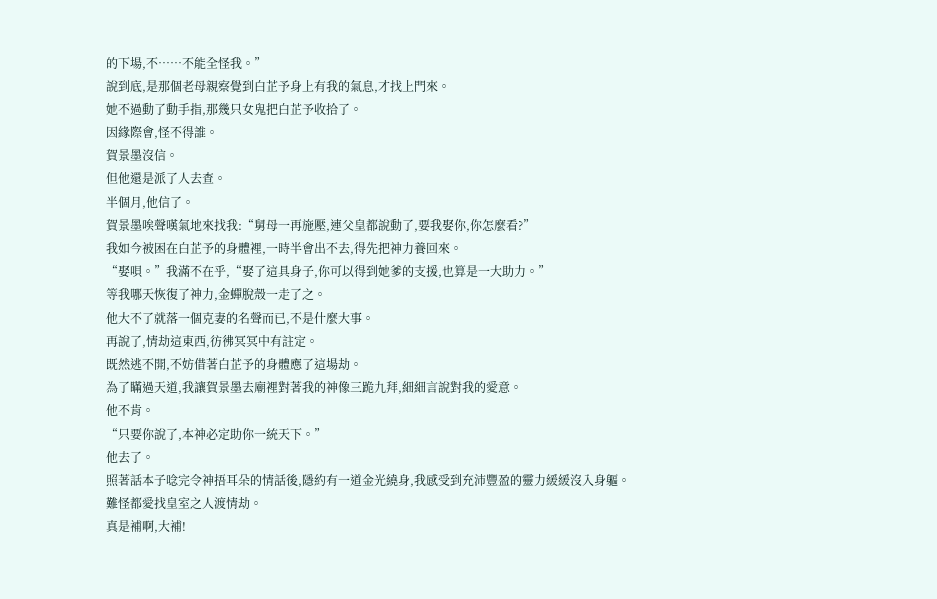的下場,不……不能全怪我。”
說到底,是那個老母親察覺到白芷予身上有我的氣息,才找上門來。
她不過動了動手指,那幾只女鬼把白芷予收拾了。
因緣際會,怪不得誰。
賀景墨沒信。
但他還是派了人去查。
半個月,他信了。
賀景墨唉聲嘆氣地來找我:“舅母一再施壓,連父皇都說動了,要我娶你,你怎麼看?”
我如今被困在白芷予的身體裡,一時半會出不去,得先把神力養回來。
“娶唄。”我滿不在乎,“娶了這具身子,你可以得到她爹的支援,也算是一大助力。”
等我哪天恢復了神力,金蟬脫殼一走了之。
他大不了就落一個克妻的名聲而已,不是什麼大事。
再說了,情劫這東西,彷彿冥冥中有註定。
既然逃不開,不妨借著白芷予的身體應了這場劫。
為了瞞過天道,我讓賀景墨去廟裡對著我的神像三跪九拜,細細言說對我的愛意。
他不肯。
“只要你說了,本神必定助你一統天下。”
他去了。
照著話本子唸完令神捂耳朵的情話後,隱約有一道金光繞身,我感受到充沛豐盈的靈力緩緩沒入身軀。
難怪都愛找皇室之人渡情劫。
真是補啊,大補!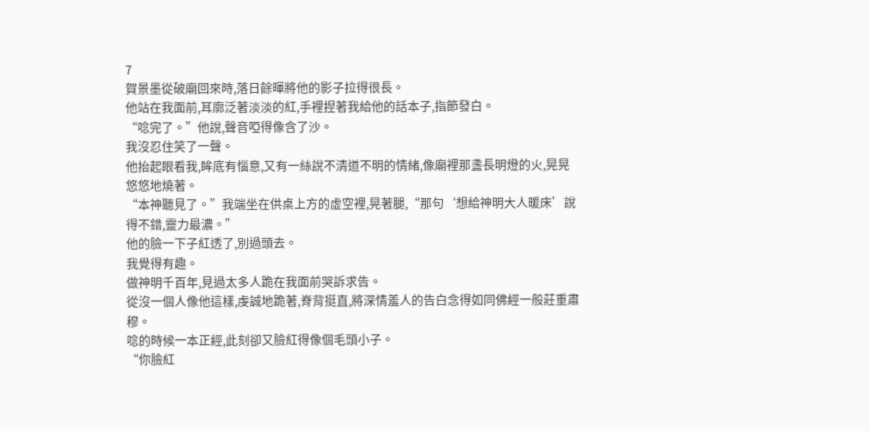7
賀景墨從破廟回來時,落日餘暉將他的影子拉得很長。
他站在我面前,耳廓泛著淡淡的紅,手裡捏著我給他的話本子,指節發白。
“唸完了。”他說,聲音啞得像含了沙。
我沒忍住笑了一聲。
他抬起眼看我,眸底有惱意,又有一絲說不清道不明的情緒,像廟裡那盞長明燈的火,晃晃悠悠地燒著。
“本神聽見了。”我端坐在供桌上方的虛空裡,晃著腿,“那句‘想給神明大人暖床’說得不錯,靈力最濃。”
他的臉一下子紅透了,別過頭去。
我覺得有趣。
做神明千百年,見過太多人跪在我面前哭訴求告。
從沒一個人像他這樣,虔誠地跪著,脊背挺直,將深情羞人的告白念得如同佛經一般莊重肅穆。
唸的時候一本正經,此刻卻又臉紅得像個毛頭小子。
“你臉紅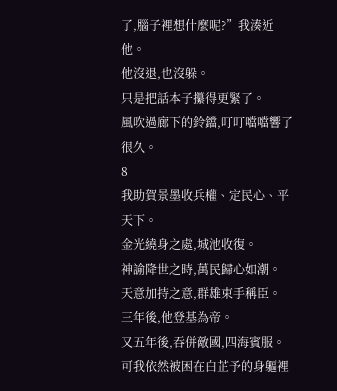了,腦子裡想什麼呢?”我湊近他。
他沒退,也沒躲。
只是把話本子攥得更緊了。
風吹過廊下的鈴鐺,叮叮噹噹響了很久。
8
我助賀景墨收兵權、定民心、平天下。
金光繞身之處,城池收復。
神諭降世之時,萬民歸心如潮。
天意加持之意,群雄束手稱臣。
三年後,他登基為帝。
又五年後,吞併敵國,四海賓服。
可我依然被困在白芷予的身軀裡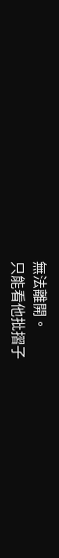無法離開。
只能看他批摺子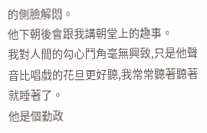的側臉解悶。
他下朝後會跟我講朝堂上的趣事。
我對人間的勾心鬥角毫無興致,只是他聲音比唱戲的花旦更好聽,我常常聽著聽著就睡著了。
他是個勤政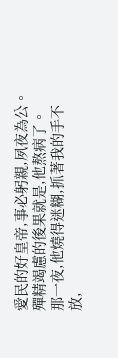愛民的好皇帝,事必躬親,夙夜為公。
殫精竭慮的後果就是,他熬病了。
那一夜,他燒得迷糊,抓著我的手不放,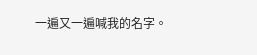一遍又一遍喊我的名字。